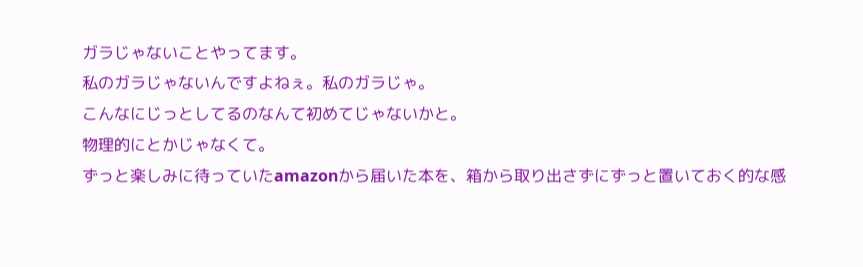ガラじゃないことやってます。
私のガラじゃないんですよねぇ。私のガラじゃ。
こんなにじっとしてるのなんて初めてじゃないかと。
物理的にとかじゃなくて。
ずっと楽しみに待っていたamazonから届いた本を、箱から取り出さずにずっと置いておく的な感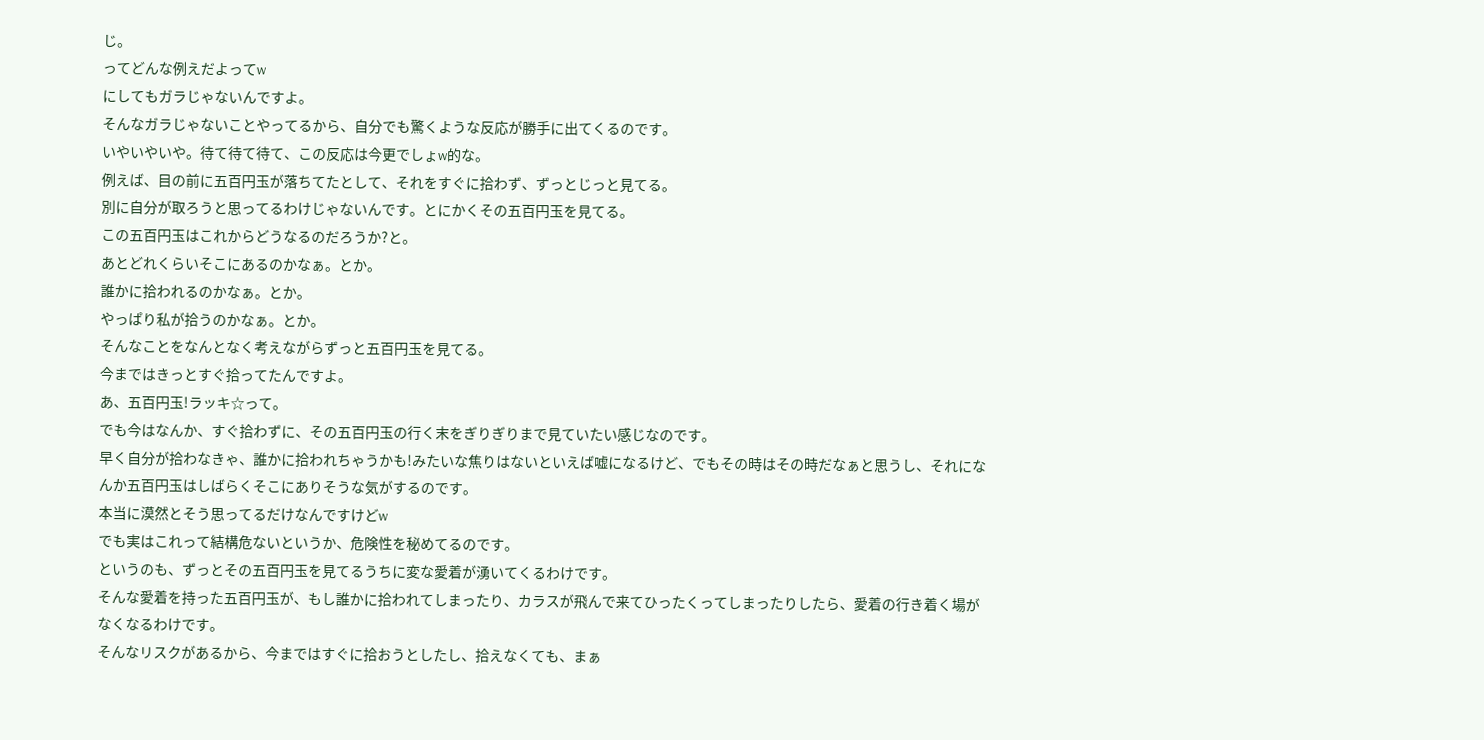じ。
ってどんな例えだよってw
にしてもガラじゃないんですよ。
そんなガラじゃないことやってるから、自分でも驚くような反応が勝手に出てくるのです。
いやいやいや。待て待て待て、この反応は今更でしょw的な。
例えば、目の前に五百円玉が落ちてたとして、それをすぐに拾わず、ずっとじっと見てる。
別に自分が取ろうと思ってるわけじゃないんです。とにかくその五百円玉を見てる。
この五百円玉はこれからどうなるのだろうか?と。
あとどれくらいそこにあるのかなぁ。とか。
誰かに拾われるのかなぁ。とか。
やっぱり私が拾うのかなぁ。とか。
そんなことをなんとなく考えながらずっと五百円玉を見てる。
今まではきっとすぐ拾ってたんですよ。
あ、五百円玉!ラッキ☆って。
でも今はなんか、すぐ拾わずに、その五百円玉の行く末をぎりぎりまで見ていたい感じなのです。
早く自分が拾わなきゃ、誰かに拾われちゃうかも!みたいな焦りはないといえば嘘になるけど、でもその時はその時だなぁと思うし、それになんか五百円玉はしばらくそこにありそうな気がするのです。
本当に漠然とそう思ってるだけなんですけどw
でも実はこれって結構危ないというか、危険性を秘めてるのです。
というのも、ずっとその五百円玉を見てるうちに変な愛着が湧いてくるわけです。
そんな愛着を持った五百円玉が、もし誰かに拾われてしまったり、カラスが飛んで来てひったくってしまったりしたら、愛着の行き着く場がなくなるわけです。
そんなリスクがあるから、今まではすぐに拾おうとしたし、拾えなくても、まぁ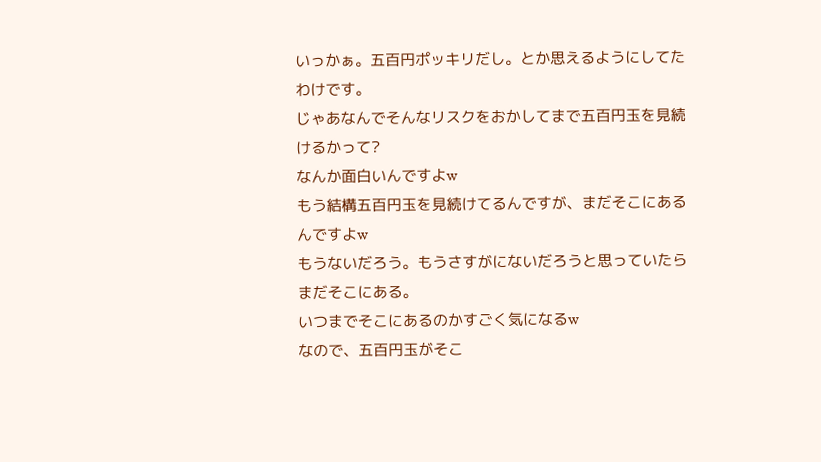いっかぁ。五百円ポッキリだし。とか思えるようにしてたわけです。
じゃあなんでそんなリスクをおかしてまで五百円玉を見続けるかって?
なんか面白いんですよw
もう結構五百円玉を見続けてるんですが、まだそこにあるんですよw
もうないだろう。もうさすがにないだろうと思っていたらまだそこにある。
いつまでそこにあるのかすごく気になるw
なので、五百円玉がそこ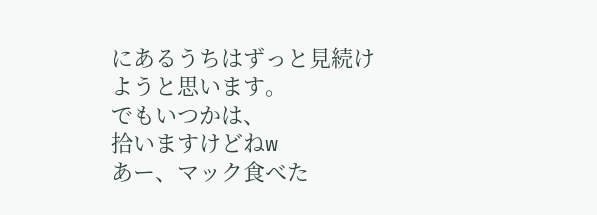にあるうちはずっと見続けようと思います。
でもいつかは、
拾いますけどねw
あー、マック食べた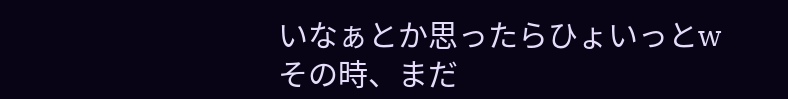いなぁとか思ったらひょいっとw
その時、まだ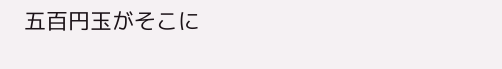五百円玉がそこに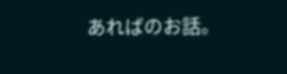あればのお話。